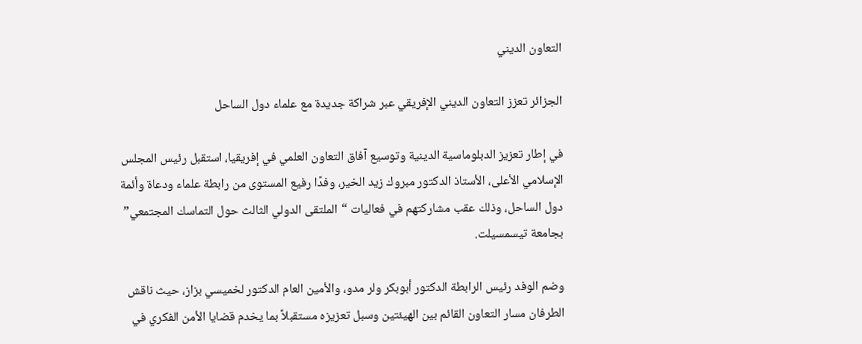التعاون الديني

الجزائر تعزز التعاون الديني الإفريقي عبر شراكة جديدة مع علماء دول الساحل

في إطار تعزيز الدبلوماسية الدينية وتوسيع آفاق التعاون العلمي في إفريقيا، استقبل رئيس المجلس الإسلامي الأعلى، الأستاذ الدكتور مبروك زيد الخير، وفدًا رفيع المستوى من رابطة علماء ودعاة وأئمة دول الساحل، وذلك عقب مشاركتهم في فعاليات “الملتقى الدولي الثالث حول التماسك المجتمعي” بجامعة تيسمسيلت.

وضم الوفد رئيس الرابطة الدكتور أبوبكر ولر مدو، والأمين العام الدكتور لخميسي بزاز، حيث ناقش الطرفان مسار التعاون القائم بين الهيئتين وسبل تعزيزه مستقبلاً بما يخدم قضايا الأمن الفكري في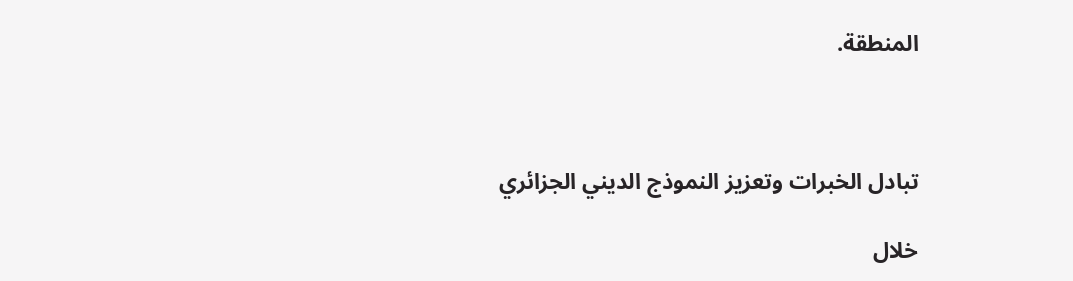المنطقة.



تبادل الخبرات وتعزيز النموذج الديني الجزائري

خلال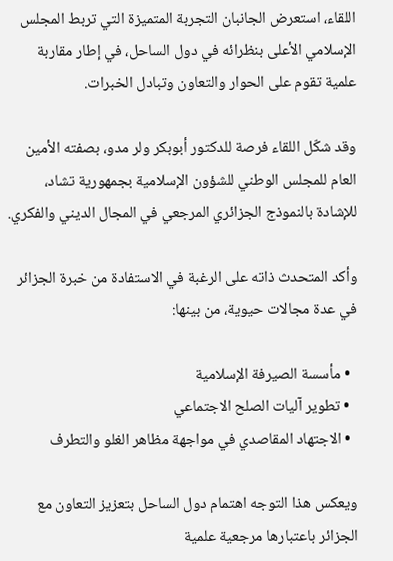اللقاء، استعرض الجانبان التجربة المتميزة التي تربط المجلس الإسلامي الأعلى بنظرائه في دول الساحل، في إطار مقاربة علمية تقوم على الحوار والتعاون وتبادل الخبرات.

وقد شكّل اللقاء فرصة للدكتور أبوبكر ولر مدو، بصفته الأمين العام للمجلس الوطني للشؤون الإسلامية بجمهورية تشاد، للإشادة بالنموذج الجزائري المرجعي في المجال الديني والفكري.

وأكد المتحدث ذاته على الرغبة في الاستفادة من خبرة الجزائر في عدة مجالات حيوية، من بينها:

  • مأسسة الصيرفة الإسلامية
  • تطوير آليات الصلح الاجتماعي
  • الاجتهاد المقاصدي في مواجهة مظاهر الغلو والتطرف

ويعكس هذا التوجه اهتمام دول الساحل بتعزيز التعاون مع الجزائر باعتبارها مرجعية علمية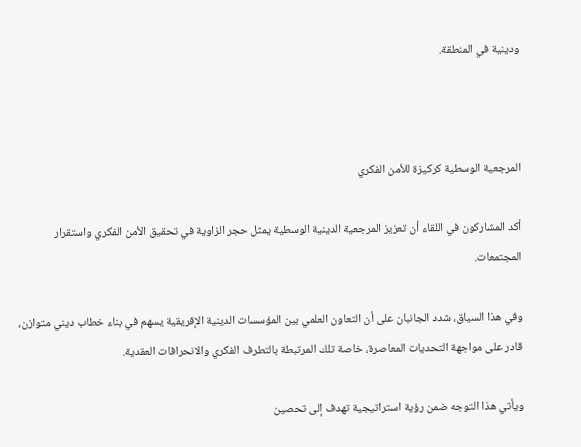ودينية في المنطقة.



المرجعية الوسطية كركيزة للأمن الفكري

أكد المشاركون في اللقاء أن تعزيز المرجعية الدينية الوسطية يمثل حجر الزاوية في تحقيق الأمن الفكري واستقرار المجتمعات.

وفي هذا السياق، شدد الجانبان على أن التعاون العلمي بين المؤسسات الدينية الإفريقية يسهم في بناء خطاب ديني متوازن، قادر على مواجهة التحديات المعاصرة، خاصة تلك المرتبطة بالتطرف الفكري والانحرافات العقدية.

ويأتي هذا التوجه ضمن رؤية استراتيجية تهدف إلى تحصين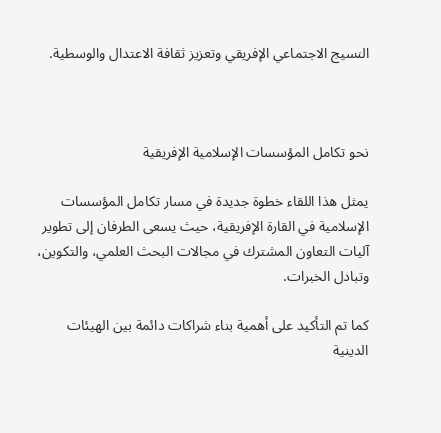النسيج الاجتماعي الإفريقي وتعزيز ثقافة الاعتدال والوسطية.



نحو تكامل المؤسسات الإسلامية الإفريقية

يمثل هذا اللقاء خطوة جديدة في مسار تكامل المؤسسات الإسلامية في القارة الإفريقية، حيث يسعى الطرفان إلى تطوير آليات التعاون المشترك في مجالات البحث العلمي، والتكوين، وتبادل الخبرات.

كما تم التأكيد على أهمية بناء شراكات دائمة بين الهيئات الدينية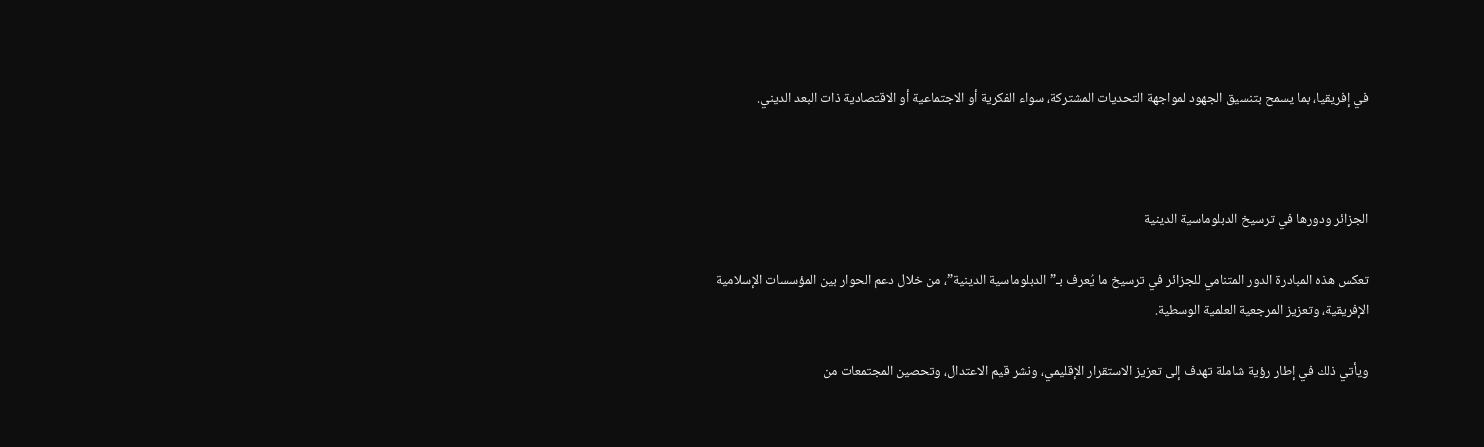في إفريقيا، بما يسمح بتنسيق الجهود لمواجهة التحديات المشتركة، سواء الفكرية أو الاجتماعية أو الاقتصادية ذات البعد الديني.



الجزائر ودورها في ترسيخ الدبلوماسية الدينية

تعكس هذه المبادرة الدور المتنامي للجزائر في ترسيخ ما يُعرف بـ”الدبلوماسية الدينية”، من خلال دعم الحوار بين المؤسسات الإسلامية الإفريقية، وتعزيز المرجعية العلمية الوسطية.

ويأتي ذلك في إطار رؤية شاملة تهدف إلى تعزيز الاستقرار الإقليمي، ونشر قيم الاعتدال، وتحصين المجتمعات من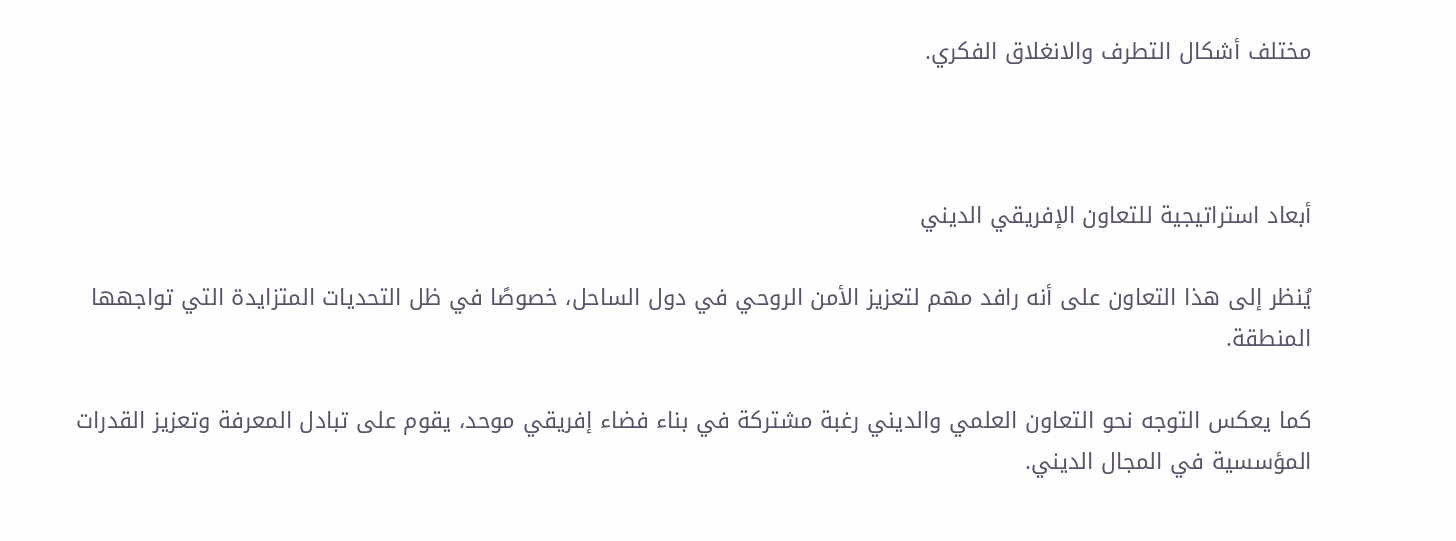مختلف أشكال التطرف والانغلاق الفكري.



أبعاد استراتيجية للتعاون الإفريقي الديني

يُنظر إلى هذا التعاون على أنه رافد مهم لتعزيز الأمن الروحي في دول الساحل، خصوصًا في ظل التحديات المتزايدة التي تواجهها المنطقة.

كما يعكس التوجه نحو التعاون العلمي والديني رغبة مشتركة في بناء فضاء إفريقي موحد، يقوم على تبادل المعرفة وتعزيز القدرات المؤسسية في المجال الديني.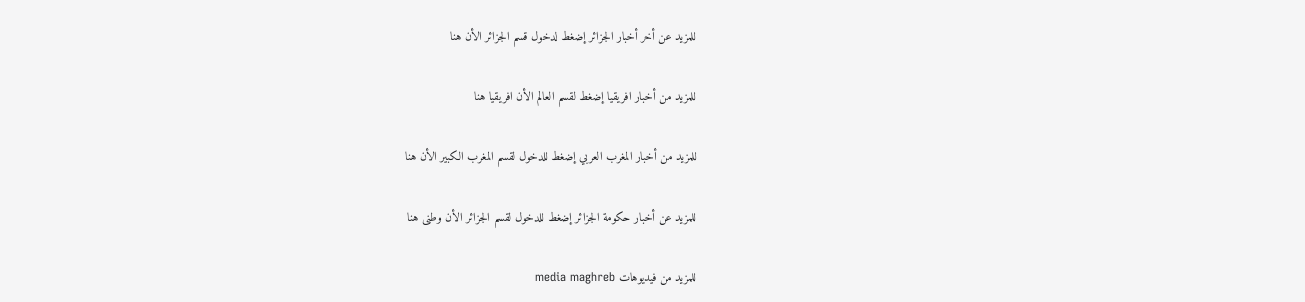للمزيد عن أخر أخبار الجزائر إضغط لدخول قسم الجزائر الأن هنا

للمزيد من أخبار افريقيا إضغط لقسم العالم الأن افريقيا هنا

للمزيد من أخبار المغرب العربي إضغط للدخول لقسم المغرب الكبير الأن هنا

للمزيد عن أخبار حكومة الجزائر إضغط للدخول لقسم الجزائر الأن وطنى هنا

للمزيد من فيديوهات media maghreb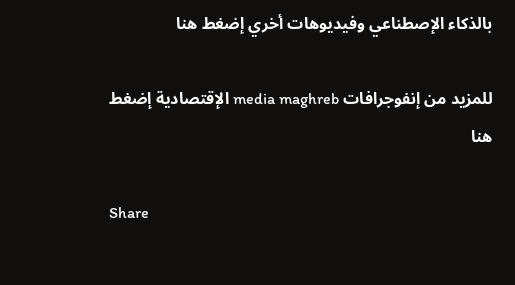بالذكاء الإصطناعي وفيديوهات أخري إضغط هنا

للمزيد من إنفوجرافات media maghreb الإقتصادية إضغط هنا

Share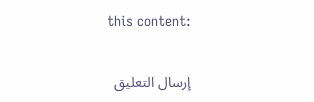this content:

إرسال التعليق